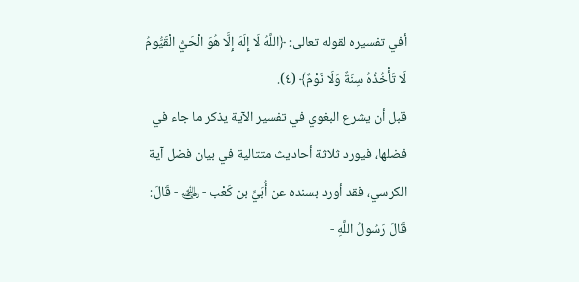أفي تفسيره لقوله تعالى: ﴿اللَّهُ لَا إِلَهَ إِلَّا هُوَ الْحَيُّ الْقَيُّومُ لَا تَأْخُذُهُ سِنَةٌ وَلَا نَوْمٌ﴾ (٤).
قبل أن يشرع البغوي في تفسير الآية يذكر ما جاء في فضلها، فيورد ثلاثة أحاديث متتالية في بيان فضل آية الكرسي، فقد أورد بسنده عن أُبَيِّ بن كَعْب - ﵁ - قَالَ: قَالَ رَسُولُ اللَّهِ -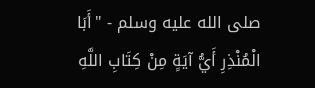صلى الله عليه وسلم - "أَبَا الْمُنْذِرِ أَيُّ آيَةٍ مِنْ كِتَابِ اللَّهِ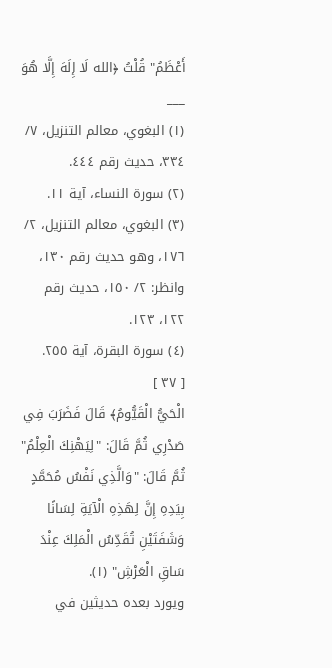أَعْظَمُ" قُلْتُ ﴿الله لَا إِلَهَ إِلَّا هُوَ
___
(١) البغوي، معالم التنزيل، ٧/ ٣٣٤، حديث رقم ٤٤٤.
(٢) سورة النساء، آية ١١.
(٣) البغوي، معالم التنزيل، ٢/ ١٧٦، وهو حديث رقم ١٣٠، وانظر: ٢/ ١٥٠، حديث رقم ١٢٢، ١٢٣.
(٤) سورة البقرة، آية ٢٥٥.
[ ٣٧ ]
الْحَيُّ الْقَيُّومُ﴾ قَالَ فَضَرَبَ فِي صَدْرِي ثُمَّ قَالَ: "لِيَهْنِكَ الْعِلْمُ" ثُمَّ قَالَ: "وَالَّذِي نَفْسُ مُحَمَّدٍ بِيَدِهِ إِنَّ لِهَذِهِ الْآيَةِ لِسَانًا وَشَفَتَيْنِ تُقَدِّسُ الْمَلِكَ عِنْدَ سَاقِ الْعَرْشِ" (١).
ويورد بعده حديثين في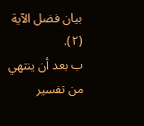بيان فضل الآية (٢).
ب بعد أن ينتهي من تفسير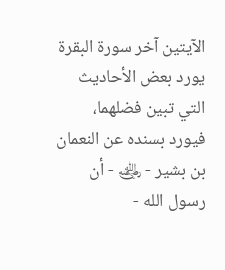الآيتين آخر سورة البقرة يورد بعض الأحاديث التي تبين فضلهما، فيورد بسنده عن النعمان بن بشير - ﵁ - أن رسول الله -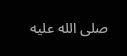صلى الله عليه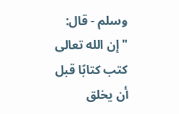وسلم - قال: "إن الله تعالى كتب كتابًا قبل أن يخلق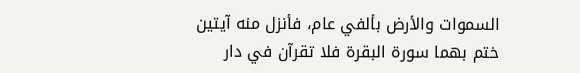السموات والأرض بألفي عام، فأنزل منه آيتين ختم بهما سورة البقرة فلا تقرآن في دار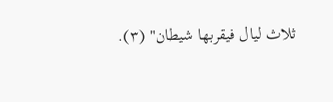ثلاث ليال فيقربها شيطان" (٣).